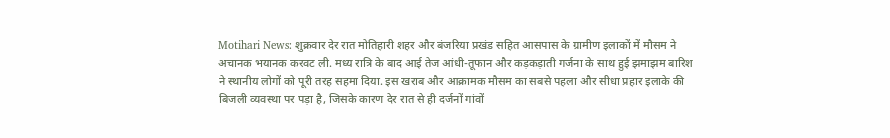Motihari News: शुक्रवार देर रात मोतिहारी शहर और बंजरिया प्रखंड सहित आसपास के ग्रामीण इलाकों में मौसम ने अचानक भयानक करवट ली. मध्य रात्रि के बाद आई तेज आंधी-तूफान और कड़कड़ाती गर्जना के साथ हुई झमाझम बारिश ने स्थानीय लोगों को पूरी तरह सहमा दिया. इस खराब और आक्रामक मौसम का सबसे पहला और सीधा प्रहार इलाके की बिजली व्यवस्था पर पड़ा है, जिसके कारण देर रात से ही दर्जनों गांवों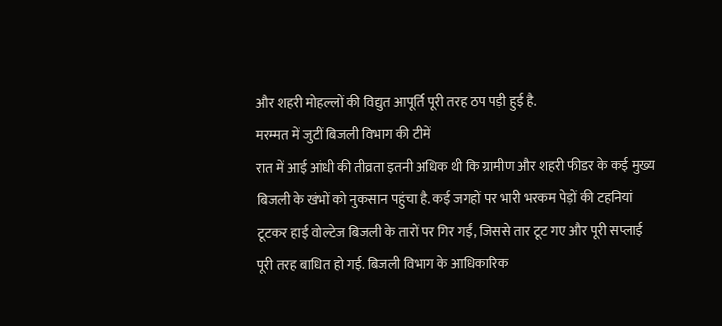और शहरी मोहल्लों की विद्युत आपूर्ति पूरी तरह ठप पड़ी हुई है.
मरम्मत में जुटीं बिजली विभाग की टीमें
रात में आई आंधी की तीव्रता इतनी अधिक थी कि ग्रामीण और शहरी फीडर के कई मुख्य बिजली के खंभों को नुकसान पहुंचा है. कई जगहों पर भारी भरकम पेड़ों की टहनियां टूटकर हाई वोल्टेज बिजली के तारों पर गिर गईं, जिससे तार टूट गए और पूरी सप्लाई पूरी तरह बाधित हो गई. बिजली विभाग के आधिकारिक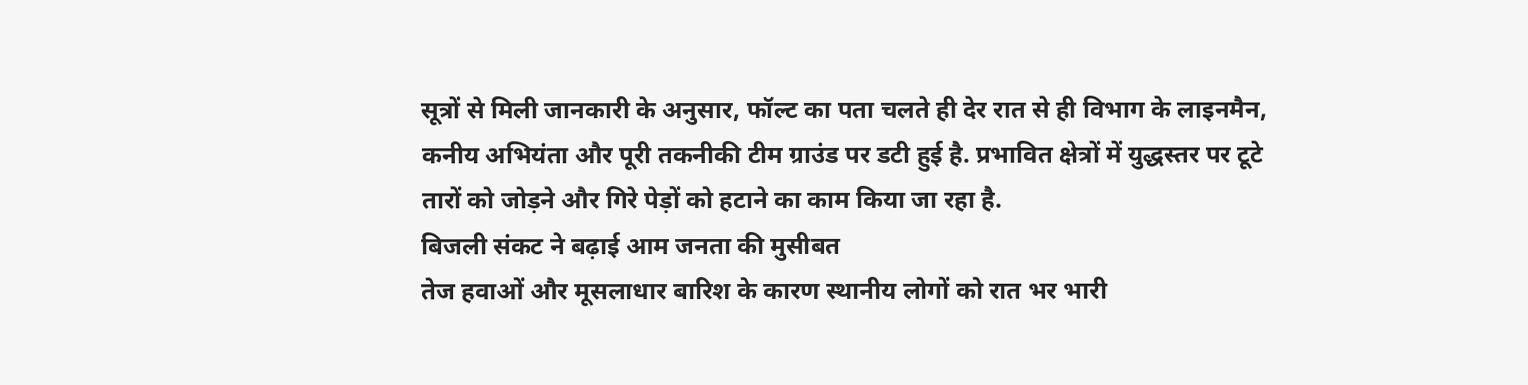सूत्रों से मिली जानकारी के अनुसार, फॉल्ट का पता चलते ही देर रात से ही विभाग के लाइनमैन, कनीय अभियंता और पूरी तकनीकी टीम ग्राउंड पर डटी हुई है. प्रभावित क्षेत्रों में युद्धस्तर पर टूटे तारों को जोड़ने और गिरे पेड़ों को हटाने का काम किया जा रहा है.
बिजली संकट ने बढ़ाई आम जनता की मुसीबत
तेज हवाओं और मूसलाधार बारिश के कारण स्थानीय लोगों को रात भर भारी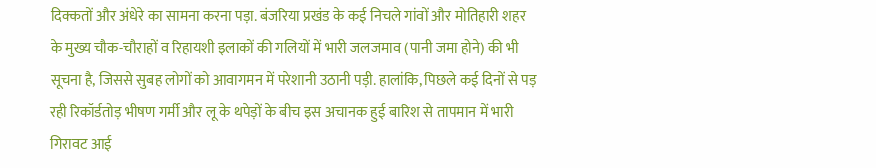दिक्कतों और अंधेरे का सामना करना पड़ा. बंजरिया प्रखंड के कई निचले गांवों और मोतिहारी शहर के मुख्य चौक-चौराहों व रिहायशी इलाकों की गलियों में भारी जलजमाव (पानी जमा होने) की भी सूचना है, जिससे सुबह लोगों को आवागमन में परेशानी उठानी पड़ी. हालांकि, पिछले कई दिनों से पड़ रही रिकॉर्डतोड़ भीषण गर्मी और लू के थपेड़ों के बीच इस अचानक हुई बारिश से तापमान में भारी गिरावट आई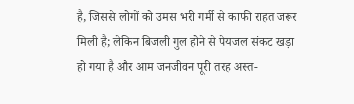है, जिससे लोगों को उमस भरी गर्मी से काफी राहत जरूर मिली है; लेकिन बिजली गुल होने से पेयजल संकट खड़ा हो गया है और आम जनजीवन पूरी तरह अस्त-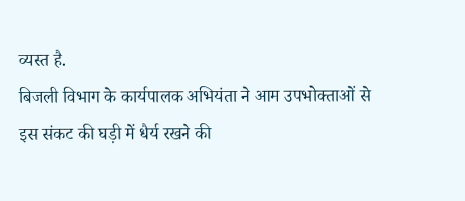व्यस्त है.
बिजली विभाग के कार्यपालक अभियंता ने आम उपभोक्ताओं से इस संकट की घड़ी में धैर्य रखने की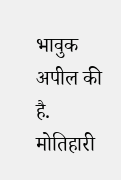भावुक अपील की है.
मोतिहारी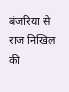बंजरिया से राज निखिल की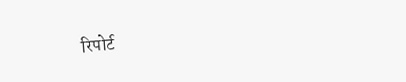रिपोर्ट